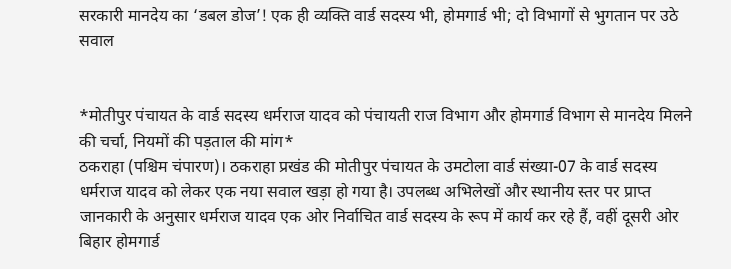सरकारी मानदेय का ‘डबल डोज’! एक ही व्यक्ति वार्ड सदस्य भी, होमगार्ड भी; दो विभागों से भुगतान पर उठे सवाल


*मोतीपुर पंचायत के वार्ड सदस्य धर्मराज यादव को पंचायती राज विभाग और होमगार्ड विभाग से मानदेय मिलने की चर्चा, नियमों की पड़ताल की मांग*
ठकराहा (पश्चिम चंपारण)। ठकराहा प्रखंड की मोतीपुर पंचायत के उमटोला वार्ड संख्या-07 के वार्ड सदस्य धर्मराज यादव को लेकर एक नया सवाल खड़ा हो गया है। उपलब्ध अभिलेखों और स्थानीय स्तर पर प्राप्त जानकारी के अनुसार धर्मराज यादव एक ओर निर्वाचित वार्ड सदस्य के रूप में कार्य कर रहे हैं, वहीं दूसरी ओर बिहार होमगार्ड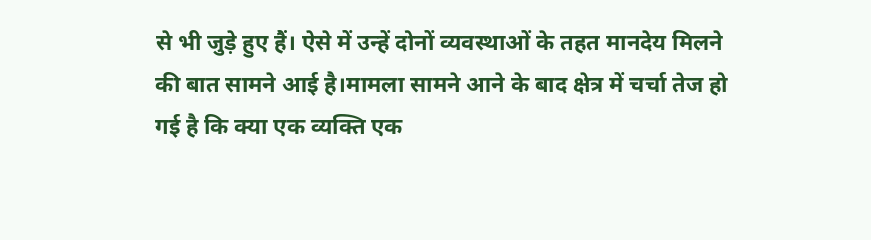से भी जुड़े हुए हैं। ऐसे में उन्हें दोनों व्यवस्थाओं के तहत मानदेय मिलने की बात सामने आई है।मामला सामने आने के बाद क्षेत्र में चर्चा तेज हो गई है कि क्या एक व्यक्ति एक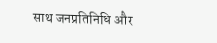साथ जनप्रतिनिधि और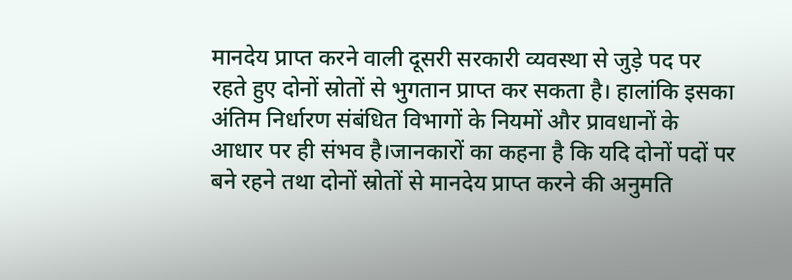मानदेय प्राप्त करने वाली दूसरी सरकारी व्यवस्था से जुड़े पद पर रहते हुए दोनों स्रोतों से भुगतान प्राप्त कर सकता है। हालांकि इसका अंतिम निर्धारण संबंधित विभागों के नियमों और प्रावधानों के आधार पर ही संभव है।जानकारों का कहना है कि यदि दोनों पदों पर बने रहने तथा दोनों स्रोतों से मानदेय प्राप्त करने की अनुमति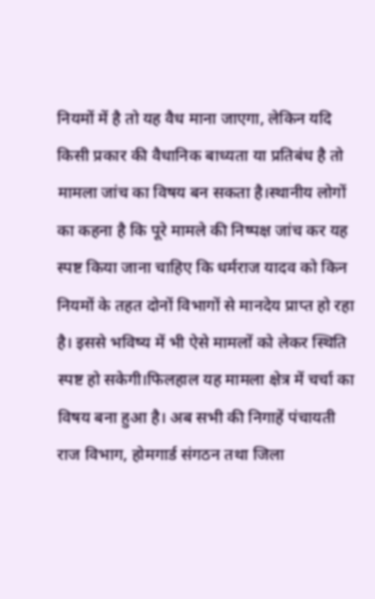नियमों में है तो यह वैध माना जाएगा, लेकिन यदि किसी प्रकार की वैधानिक बाध्यता या प्रतिबंध है तो मामला जांच का विषय बन सकता है।स्थानीय लोगों का कहना है कि पूरे मामले की निष्पक्ष जांच कर यह स्पष्ट किया जाना चाहिए कि धर्मराज यादव को किन नियमों के तहत दोनों विभागों से मानदेय प्राप्त हो रहा है। इससे भविष्य में भी ऐसे मामलों को लेकर स्थिति स्पष्ट हो सकेगी।फिलहाल यह मामला क्षेत्र में चर्चा का विषय बना हुआ है। अब सभी की निगाहें पंचायती राज विभाग, होमगार्ड संगठन तथा जिला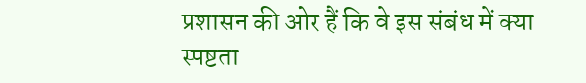प्रशासन की ओर हैं कि वे इस संबंध में क्या स्पष्टता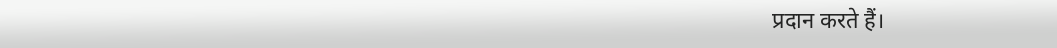प्रदान करते हैं।